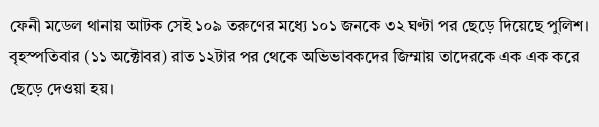ফেনী মডেল থানায় আটক সেই ১০৯ তরুণের মধ্যে ১০১ জনকে ৩২ ঘণ্টা পর ছেড়ে দিয়েছে পুলিশ। বৃহস্পতিবার (১১ অক্টোবর) রাত ১২টার পর থেকে অভিভাবকদের জিম্মায় তাদেরকে এক এক করে ছেড়ে দেওয়া হয়।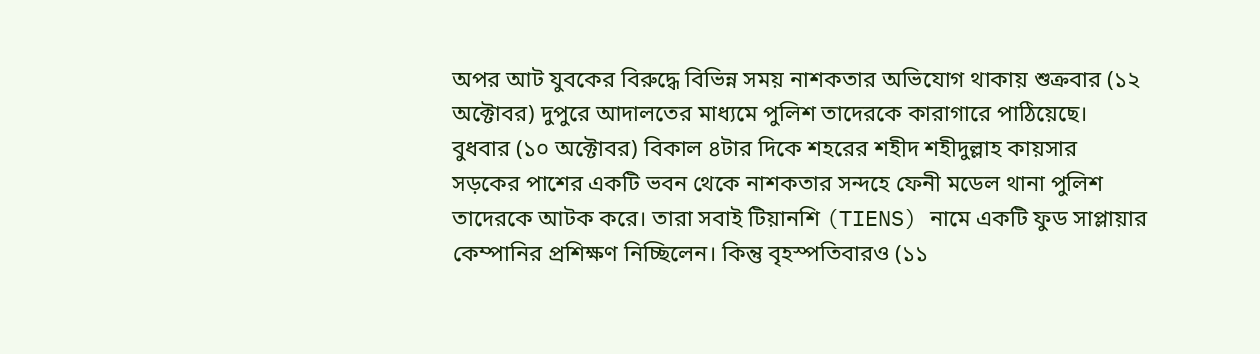অপর আট যুবকের বিরুদ্ধে বিভিন্ন সময় নাশকতার অভিযোগ থাকায় শুক্রবার (১২ অক্টোবর) দুপুরে আদালতের মাধ্যমে পুলিশ তাদেরকে কারাগারে পাঠিয়েছে।
বুধবার (১০ অক্টোবর) বিকাল ৪টার দিকে শহরের শহীদ শহীদুল্লাহ কায়সার সড়কের পাশের একটি ভবন থেকে নাশকতার সন্দহে ফেনী মডেল থানা পুলিশ তাদেরকে আটক করে। তারা সবাই টিয়ানশি (TIENS) নামে একটি ফুড সাপ্লায়ার কেম্পানির প্রশিক্ষণ নিচ্ছিলেন। কিন্তু বৃহস্পতিবারও (১১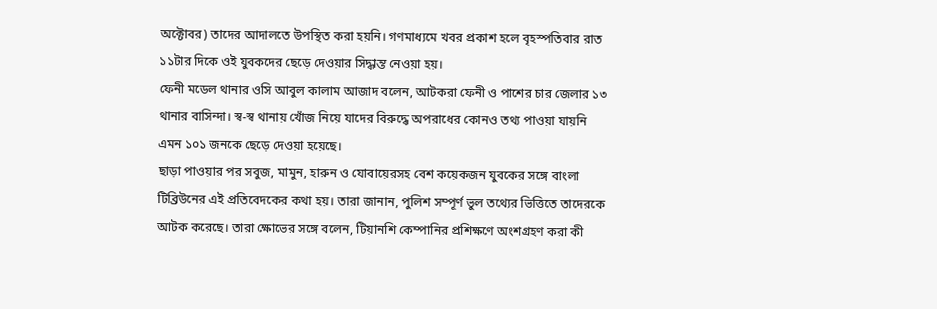অক্টোবর) তাদের আদালতে উপস্থিত করা হয়নি। গণমাধ্যমে খবর প্রকাশ হলে বৃহস্পতিবার রাত ১১টার দিকে ওই যুবকদের ছেড়ে দেওয়ার সিদ্ধান্ত নেওয়া হয়।
ফেনী মডেল থানার ওসি আবুল কালাম আজাদ বলেন, আটকরা ফেনী ও পাশের চার জেলার ১৩ থানার বাসিন্দা। স্ব-স্ব থানায় খোঁজ নিয়ে যাদের বিরুদ্ধে অপরাধের কোনও তথ্য পাওয়া যায়নি এমন ১০১ জনকে ছেড়ে দেওয়া হয়েছে।
ছাড়া পাওয়ার পর সবুজ, মামুন, হারুন ও যোবায়েরসহ বেশ কয়েকজন যুবকের সঙ্গে বাংলা টিব্রিউনের এই প্রতিবেদকের কথা হয়। তারা জানান, পুলিশ সম্পূর্ণ ভুল তথ্যের ভিত্তিতে তাদেরকে আটক করেছে। তারা ক্ষোভের সঙ্গে বলেন, টিয়ানশি কেম্পানির প্রশিক্ষণে অংশগ্রহণ করা কী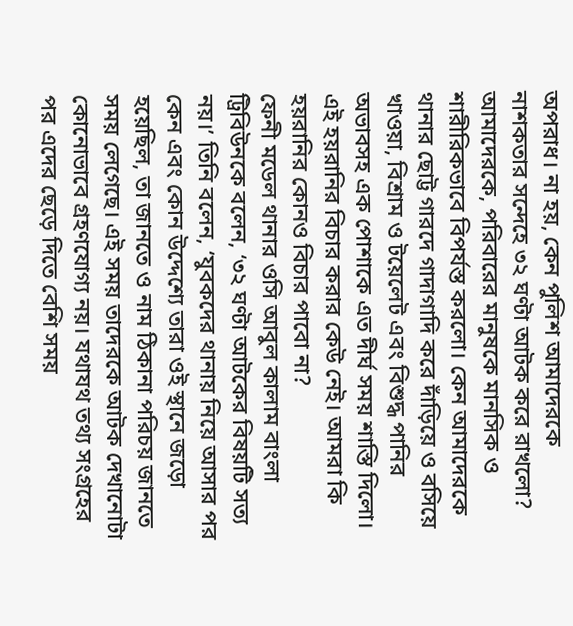অপরাধ। না হয়, কেন পুলিশ আমাদেরকে নাশকতার সন্দেহে ৩২ ঘণ্টা আটক করে রাখলো? আমাদেরকে, পরিবারের মানুষকে মানসিক ও শারীরিকভাবে বিপর্যস্ত করলো। কেন আমাদেরকে থানার ছোট্ট গারদে গাদাগাদি করে দাঁড়িয়ে ও বসিয়ে খাওয়া, বিশ্রাম ও টয়েলেট এবং বিশুদ্ধ পানির অভাবসহ এক পোশাকে এত দীর্ঘ সময় শাস্তি দিলো। এই হয়রানির বিচার করার কেউ নেই। আমরা কি হয়রানির কোনও বিচার পাবো না?
ফেনী মডেল থানার ওসি আবুল কালাম বাংলা ট্রিবিউনকে বলেন, ‘৩২ ঘণ্টা আটকের বিষয়টি সত্য নয়।’ তিনি বলেন, ‘যুবকদের থানায় নিয়ে আসার পর কেন এবং কোন উদ্দেশ্যে তারা ওই স্থানে জড়ো হয়েছিল, তা জানতে ও নাম ঠিকানা পরিচয় জানতে সময় লেগেছে। এই সময় তাদেরকে আটক দেখানোটা কোনোভাবে গ্রহণযোগ্য নয়। যথাযথ তথ্য সংগ্রহের পর এদের ছেড়ে দিতে বেশি সময়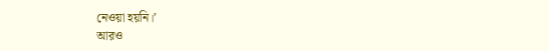নেওয়া হয়নি।’
আরও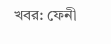খবর: ফেনী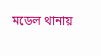মডেল থানায়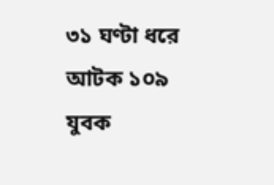৩১ ঘণ্টা ধরে আটক ১০৯ যুবক